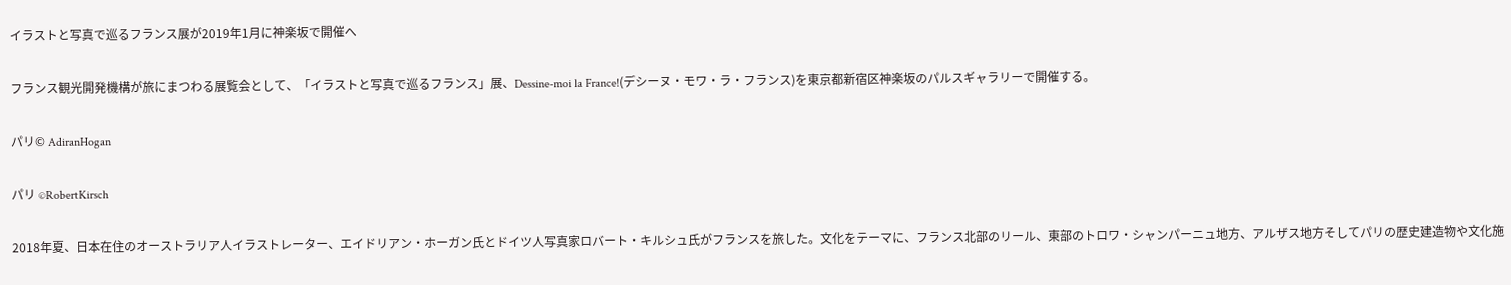イラストと写真で巡るフランス展が2019年1月に神楽坂で開催へ

フランス観光開発機構が旅にまつわる展覧会として、「イラストと写真で巡るフランス」展、Dessine-moi la France!(デシーヌ・モワ・ラ・フランス)を東京都新宿区神楽坂のパルスギャラリーで開催する。

パリ© AdiranHogan

パリ ©RobertKirsch

2018年夏、日本在住のオーストラリア人イラストレーター、エイドリアン・ホーガン氏とドイツ人写真家ロバート・キルシュ氏がフランスを旅した。文化をテーマに、フランス北部のリール、東部のトロワ・シャンパーニュ地方、アルザス地方そしてパリの歴史建造物や文化施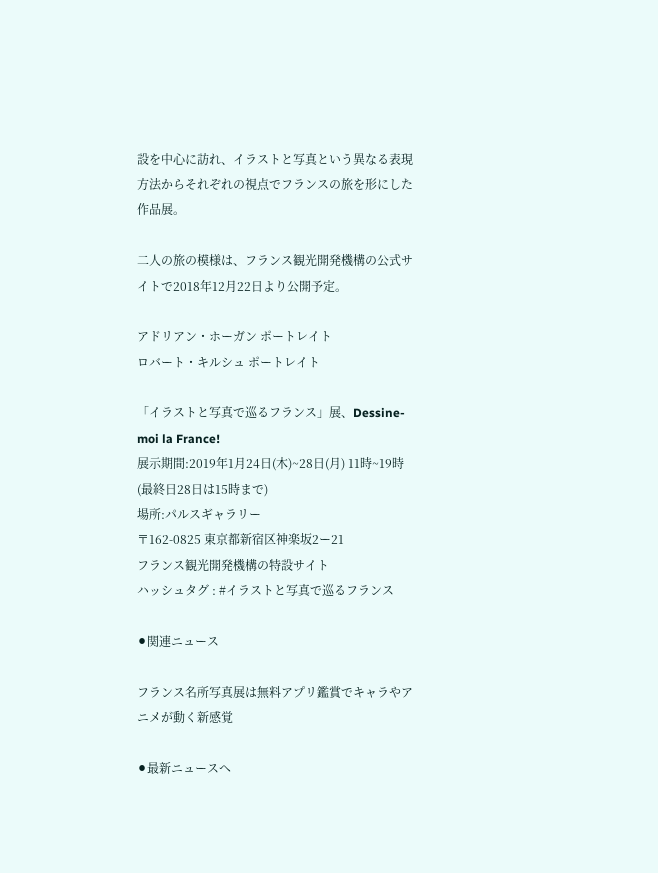設を中心に訪れ、イラストと写真という異なる表現方法からそれぞれの視点でフランスの旅を形にした作品展。

二人の旅の模様は、フランス観光開発機構の公式サイトで2018年12月22日より公開予定。

アドリアン・ホーガン ポートレイト
ロバート・キルシュ ポートレイト

「イラストと写真で巡るフランス」展、Dessine-moi la France!
展示期間:2019年1月24日(木)~28日(月) 11時~19時
(最終日28日は15時まで)
場所:パルスギャラリー
〒162-0825 東京都新宿区神楽坂2ー21
フランス観光開発機構の特設サイト
ハッシュタグ : #イラストと写真で巡るフランス

⚫関連ニュース

フランス名所写真展は無料アプリ鑑賞でキャラやアニメが動く新感覚

⚫最新ニュースへ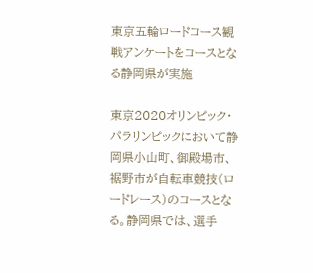東京五輪ロードコース観戦アンケートをコースとなる静岡県が実施

東京2020オリンピック・パラリンピックにおいて静岡県小山町、御殿場市、裾野市が自転車競技(ロードレース)のコースとなる。静岡県では、選手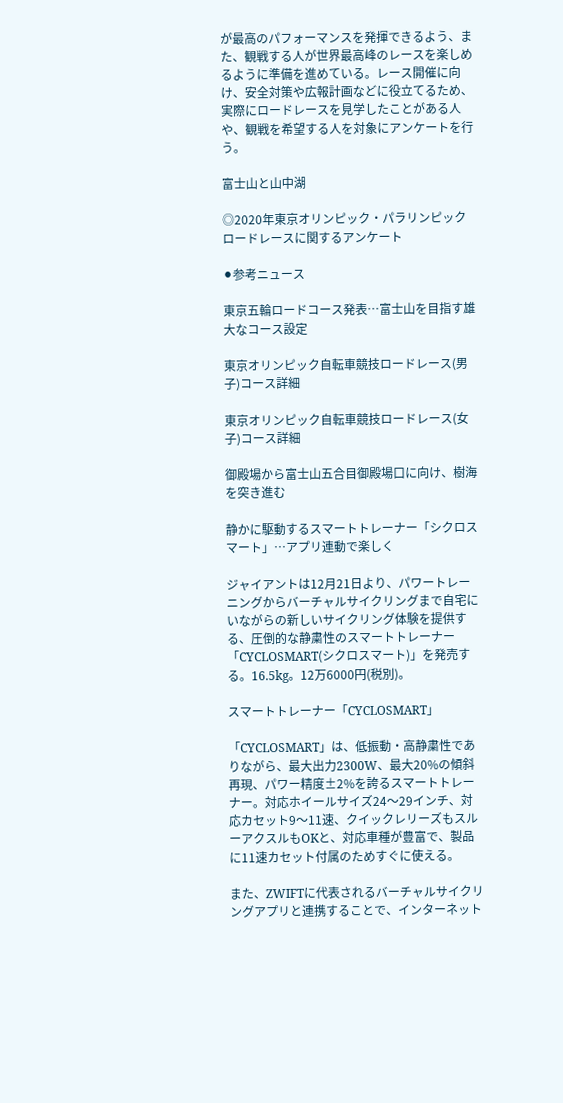が最高のパフォーマンスを発揮できるよう、また、観戦する人が世界最高峰のレースを楽しめるように準備を進めている。レース開催に向け、安全対策や広報計画などに役立てるため、実際にロードレースを見学したことがある人や、観戦を希望する人を対象にアンケートを行う。

富士山と山中湖

◎2020年東京オリンピック・パラリンピック ロードレースに関するアンケート

⚫参考ニュース

東京五輪ロードコース発表…富士山を目指す雄大なコース設定

東京オリンピック自転車競技ロードレース(男子)コース詳細

東京オリンピック自転車競技ロードレース(女子)コース詳細

御殿場から富士山五合目御殿場口に向け、樹海を突き進む

静かに駆動するスマートトレーナー「シクロスマート」…アプリ連動で楽しく

ジャイアントは12月21日より、パワートレーニングからバーチャルサイクリングまで自宅にいながらの新しいサイクリング体験を提供する、圧倒的な静粛性のスマートトレーナー「CYCLOSMART(シクロスマート)」を発売する。16.5kg。12万6000円(税別)。

スマートトレーナー「CYCLOSMART」

「CYCLOSMART」は、低振動・高静粛性でありながら、最大出力2300W、最大20%の傾斜再現、パワー精度±2%を誇るスマートトレーナー。対応ホイールサイズ24〜29インチ、対応カセット9〜11速、クイックレリーズもスルーアクスルもOKと、対応車種が豊富で、製品に11速カセット付属のためすぐに使える。

また、ZWIFTに代表されるバーチャルサイクリングアプリと連携することで、インターネット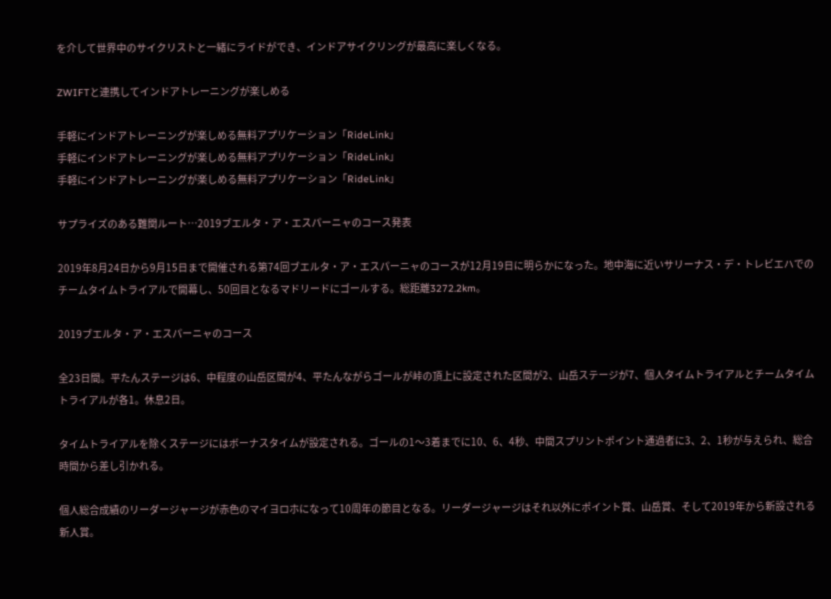を介して世界中のサイクリストと一緒にライドができ、インドアサイクリングが最高に楽しくなる。

ZWIFTと連携してインドアトレーニングが楽しめる

手軽にインドアトレーニングが楽しめる無料アプリケーション「RideLink」
手軽にインドアトレーニングが楽しめる無料アプリケーション「RideLink」
手軽にインドアトレーニングが楽しめる無料アプリケーション「RideLink」

サプライズのある難関ルート…2019ブエルタ・ア・エスパーニャのコース発表

2019年8月24日から9月15日まで開催される第74回ブエルタ・ア・エスパーニャのコースが12月19日に明らかになった。地中海に近いサリーナス・デ・トレビエハでのチームタイムトライアルで開幕し、50回目となるマドリードにゴールする。総距離3272.2km。

2019ブエルタ・ア・エスパーニャのコース

全23日間。平たんステージは6、中程度の山岳区間が4、平たんながらゴールが峠の頂上に設定された区間が2、山岳ステージが7、個人タイムトライアルとチームタイムトライアルが各1。休息2日。

タイムトライアルを除くステージにはボーナスタイムが設定される。ゴールの1〜3着までに10、6、4秒、中間スプリントポイント通過者に3、2、1秒が与えられ、総合時間から差し引かれる。

個人総合成績のリーダージャージが赤色のマイヨロホになって10周年の節目となる。リーダージャージはそれ以外にポイント賞、山岳賞、そして2019年から新設される新人賞。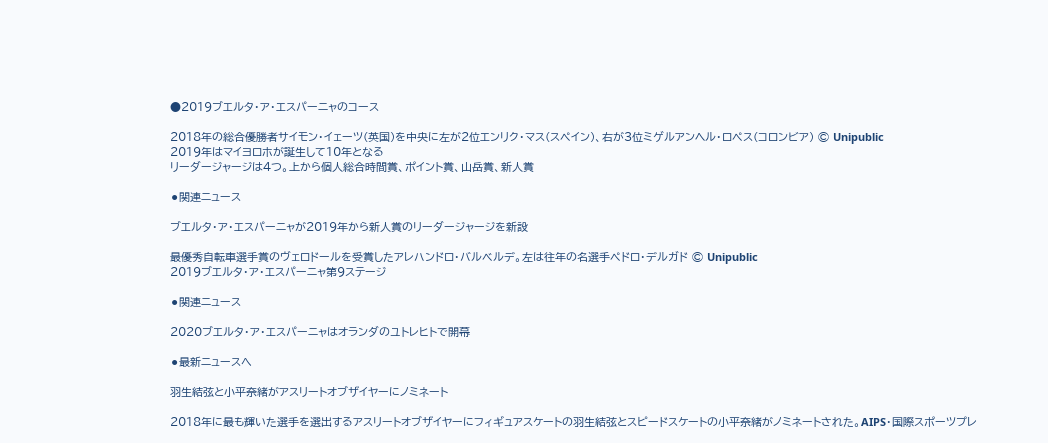●2019ブエルタ・ア・エスパーニャのコース

2018年の総合優勝者サイモン・イェーツ(英国)を中央に左が2位エンリク・マス(スペイン)、右が3位ミゲルアンヘル・ロペス(コロンビア) © Unipublic
2019年はマイヨロホが誕生して10年となる
リーダージャージは4つ。上から個人総合時間賞、ポイント賞、山岳賞、新人賞

⚫関連ニュース

ブエルタ・ア・エスパーニャが2019年から新人賞のリーダージャージを新設

最優秀自転車選手賞のヴェロドールを受賞したアレハンドロ・バルベルデ。左は往年の名選手ペドロ・デルガド © Unipublic
2019ブエルタ・ア・エスパーニャ第9ステージ

⚫関連ニュース

2020ブエルタ・ア・エスパーニャはオランダのユトレヒトで開幕

⚫最新ニュースへ

羽生結弦と小平奈緒がアスリートオブザイヤーにノミネート

2018年に最も輝いた選手を選出するアスリートオブザイヤーにフィギュアスケートの羽生結弦とスピードスケートの小平奈緒がノミネートされた。AIPS・国際スポーツプレ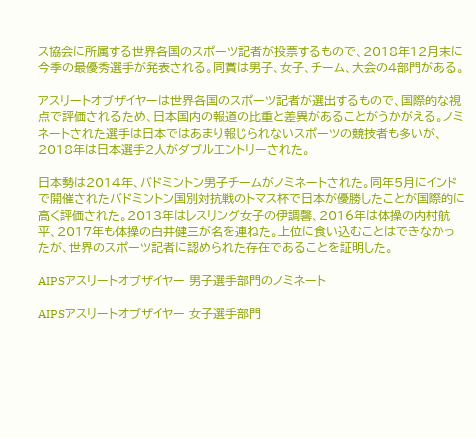ス協会に所属する世界各国のスポーツ記者が投票するもので、2018年12月末に今季の最優秀選手が発表される。同賞は男子、女子、チーム、大会の4部門がある。

アスリートオブザイヤーは世界各国のスポーツ記者が選出するもので、国際的な視点で評価されるため、日本国内の報道の比重と差異があることがうかがえる。ノミネートされた選手は日本ではあまり報じられないスポーツの競技者も多いが、2018年は日本選手2人がダブルエントリーされた。

日本勢は2014年、バドミントン男子チームがノミネートされた。同年5月にインドで開催されたバドミントン国別対抗戦のトマス杯で日本が優勝したことが国際的に高く評価された。2013年はレスリング女子の伊調馨、2016年は体操の内村航平、2017年も体操の白井健三が名を連ねた。上位に食い込むことはできなかったが、世界のスポーツ記者に認められた存在であることを証明した。

AIPSアスリートオブザイヤー 男子選手部門のノミネート

AIPSアスリートオブザイヤー 女子選手部門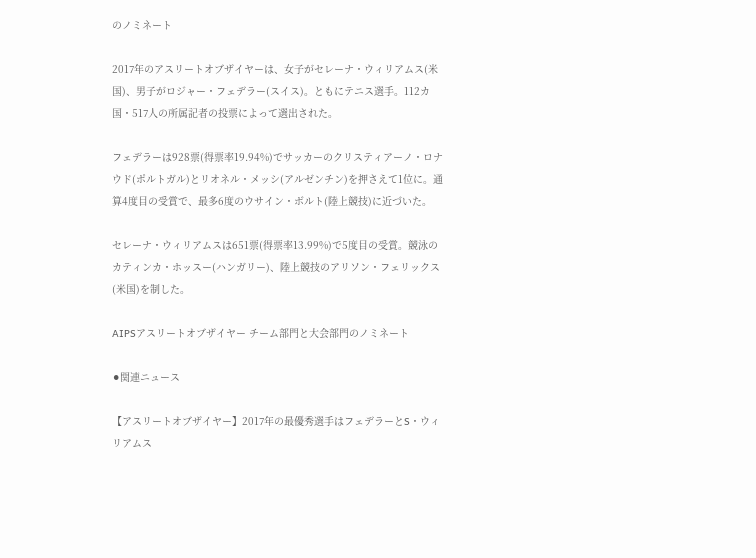のノミネート

2017年のアスリートオブザイヤーは、女子がセレーナ・ウィリアムス(米国)、男子がロジャー・フェデラー(スイス)。ともにテニス選手。112カ国・517人の所属記者の投票によって選出された。

フェデラーは928票(得票率19.94%)でサッカーのクリスティアーノ・ロナウド(ポルトガル)とリオネル・メッシ(アルゼンチン)を押さえて1位に。通算4度目の受賞で、最多6度のウサイン・ボルト(陸上競技)に近づいた。

セレーナ・ウィリアムスは651票(得票率13.99%)で5度目の受賞。競泳のカティンカ・ホッスー(ハンガリー)、陸上競技のアリソン・フェリックス(米国)を制した。

AIPSアスリートオブザイヤー チーム部門と大会部門のノミネート

⚫関連ニュース

【アスリートオブザイヤー】2017年の最優秀選手はフェデラーとS・ウィリアムス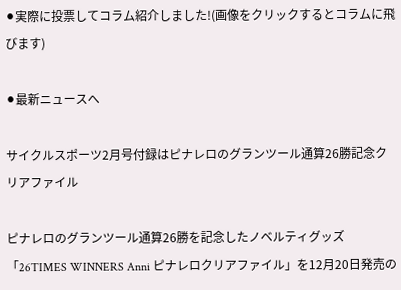⚫実際に投票してコラム紹介しました!(画像をクリックするとコラムに飛びます)

⚫最新ニュースへ

サイクルスポーツ2月号付録はピナレロのグランツール通算26勝記念クリアファイル

ピナレロのグランツール通算26勝を記念したノベルティグッズ「26TIMES WINNERS Anni ピナレロクリアファイル」を12月20日発売の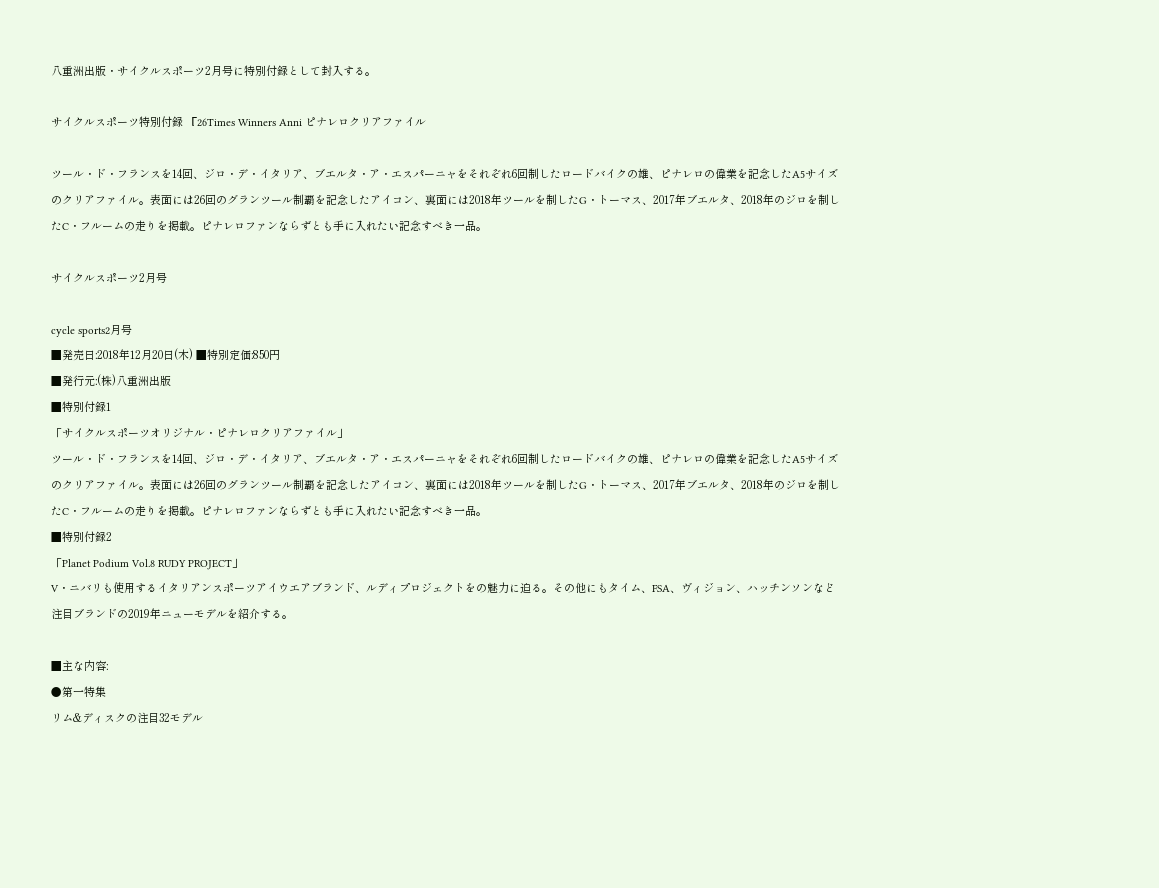八重洲出版・サイクルスポーツ2月号に特別付録として封入する。

サイクルスポーツ特別付録 『26Times Winners Anni ピナレロクリアファイル

ツール・ド・フランスを14回、ジロ・デ・イタリア、ブエルタ・ア・エスパーニャをそれぞれ6回制したロードバイクの雄、ピナレロの偉業を記念したA5サイズのクリアファイル。表面には26回のグランツール制覇を記念したアイコン、裏面には2018年ツールを制したG・トーマス、2017年ブエルタ、2018年のジロを制したC・フルームの走りを掲載。ピナレロファンならずとも手に入れたい記念すべき一品。

サイクルスポーツ2月号

cycle sports2月号
■発売日:2018年12月20日(木) ■特別定価:850円
■発行元:(株)八重洲出版
■特別付録1
「サイクルスポーツオリジナル・ピナレロクリアファイル」
ツール・ド・フランスを14回、ジロ・デ・イタリア、ブエルタ・ア・エスパーニャをそれぞれ6回制したロードバイクの雄、ピナレロの偉業を記念したA5サイズのクリアファイル。表面には26回のグランツール制覇を記念したアイコン、裏面には2018年ツールを制したG・トーマス、2017年ブエルタ、2018年のジロを制したC・フルームの走りを掲載。ピナレロファンならずとも手に入れたい記念すべき一品。
■特別付録2
「Planet Podium Vol.8 RUDY PROJECT」
V・ニバリも使用するイタリアンスポーツアイウエアブランド、ルディプロジェクトをの魅力に迫る。その他にもタイム、FSA、ヴィジョン、ハッチンソンなど注目ブランドの2019年ニューモデルを紹介する。

■主な内容:
●第一特集
リム&ディスクの注目32モデル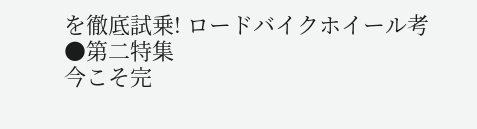を徹底試乗! ロードバイクホイール考
●第二特集
今こそ完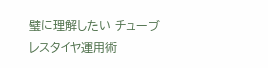璧に理解したい チューブレスタイヤ運用術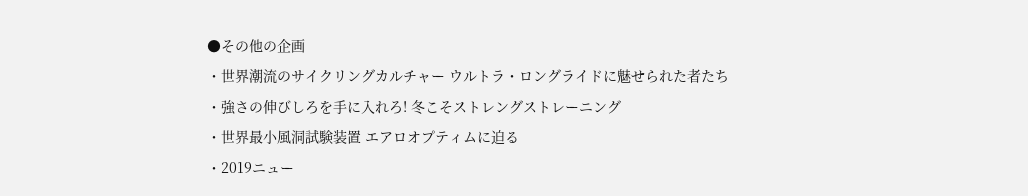●その他の企画
・世界潮流のサイクリングカルチャー ウルトラ・ロングライドに魅せられた者たち
・強さの伸びしろを手に入れろ! 冬こそストレングストレーニング
・世界最小風洞試験装置 エアロオプティムに迫る
・2019ニュー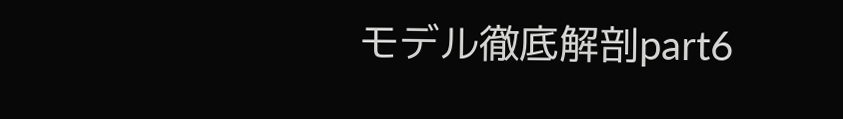モデル徹底解剖part6